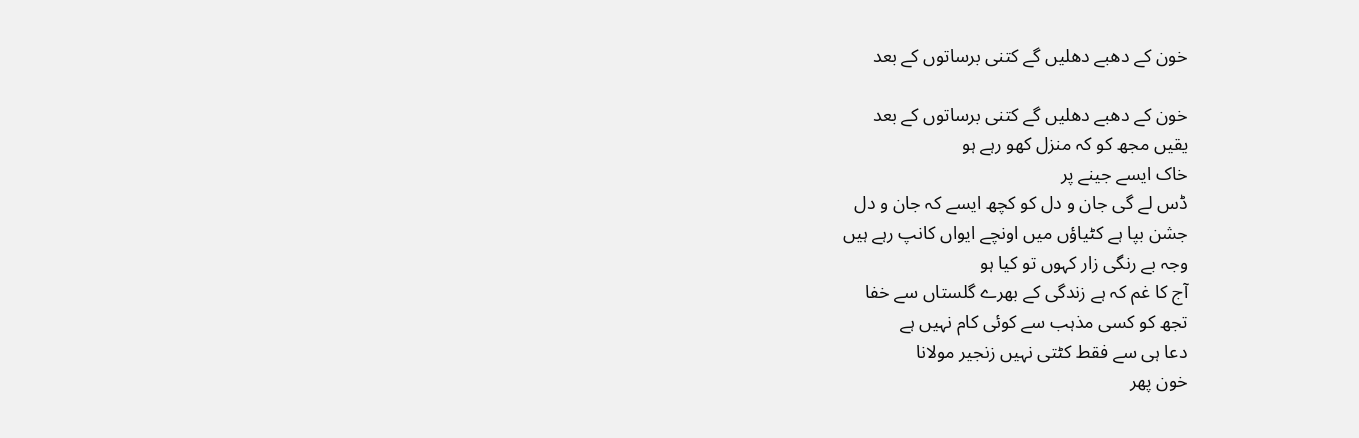خون کے دھبے دھلیں گے کتنی برساتوں کے بعد

خون کے دھبے دھلیں گے کتنی برساتوں کے بعد
یقیں مجھ کو کہ منزل کھو رہے ہو
خاک ایسے جینے پر
ڈس لے گی جان و دل کو کچھ ایسے کہ جان و دل
جشن بپا ہے کٹیاؤں میں اونچے ایواں کانپ رہے ہیں
وجہ بے رنگی زار کہوں تو کیا ہو
آج کا غم کہ ہے زندگی کے بھرے گلستاں سے خفا
تجھ کو کسی مذہب سے کوئی کام نہیں ہے
دعا ہی سے فقط کٹتی نہیں زنجیر مولانا
خون پھر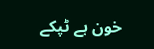خون ہے ٹپکے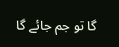گا تو جم جائے گا